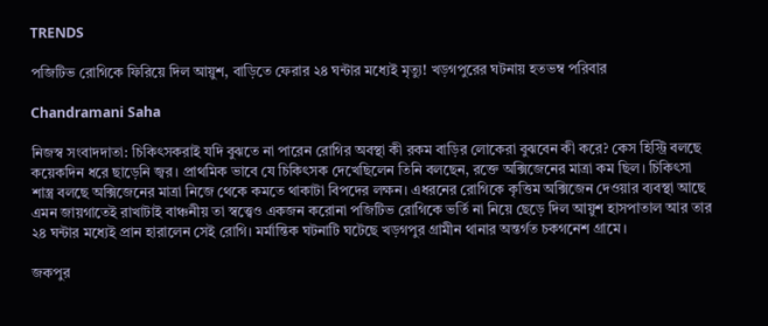TRENDS

পজিটিভ রোগিকে ফিরিয়ে দিল আয়ুশ, বাড়িতে ফেরার ২৪ ঘন্টার মধ্যেই মৃত্যু! খড়গপুরের ঘটনায় হতভম্ব পরিবার

Chandramani Saha

নিজস্ব সংবাদদাতা: চিকিৎসকরাই যদি বুঝতে না পারেন রোগির অবস্থা কী রকম বাড়ির লোকেরা বুঝবেন কী করে? কেস হিস্ট্রি বলছে কয়েকদিন ধরে ছাড়েনি জ্বর। প্রাথমিক ভাবে যে চিকিৎসক দেখেছিলেন তিনি বলছেন, রক্তে অক্সিজেনের মাত্রা কম ছিল। চিকিৎসা শাস্ত্র বলছে অক্সিজেনের মাত্রা নিজে থেকে কমতে থাকাটা বিপদের লক্ষন। এধরনের রোগিকে কৃত্তিম অক্সিজেন দেওয়ার ব্যবস্থা আছে এমন জায়গাতেই রাখাটাই বাঞ্চনীয় তা স্বত্ত্বেও একজন করোনা পজিটিভ রোগিকে ভর্তি না নিয়ে ছেড়ে দিল আয়ুশ হাসপাতাল আর তার ২৪ ঘন্টার মধ্যেই প্রান হারালেন সেই রোগি। মর্মান্তিক ঘটনাটি ঘটেছে খড়গপুর গ্রামীন থানার অন্তর্গত চকগনেশ গ্রামে।

জকপুর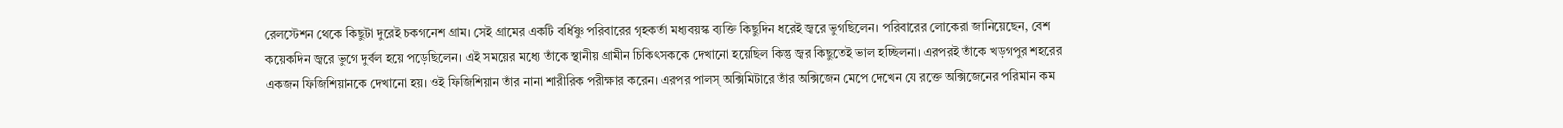রেলস্টেশন থেকে কিছুটা দুরেই চকগনেশ গ্রাম। সেই গ্রামের একটি বর্ধিষ্ণু পরিবারের গৃহকর্তা মধ্যবয়স্ক ব্যক্তি কিছুদিন ধরেই জ্বরে ভুগছিলেন। পরিবারের লোকেরা জানিয়েছেন, বেশ কয়েকদিন জ্বরে ভুগে দুর্বল হয়ে পড়েছিলেন। এই সময়ের মধ্যে তাঁকে স্থানীয় গ্রামীন চিকিৎসককে দেখানো হয়েছিল কিন্তু জ্বর কিছুতেই ভাল হচ্ছিলনা। এরপরই তাঁকে খড়গপুর শহরের একজন ফিজিশিয়ানকে দেখানো হয়। ওই ফিজিশিয়ান তাঁর নানা শারীরিক পরীক্ষার করেন। এরপর পালস্ অক্সিমিটারে তাঁর অক্সিজেন মেপে দেখেন যে রক্তে অক্সিজেনের পরিমান কম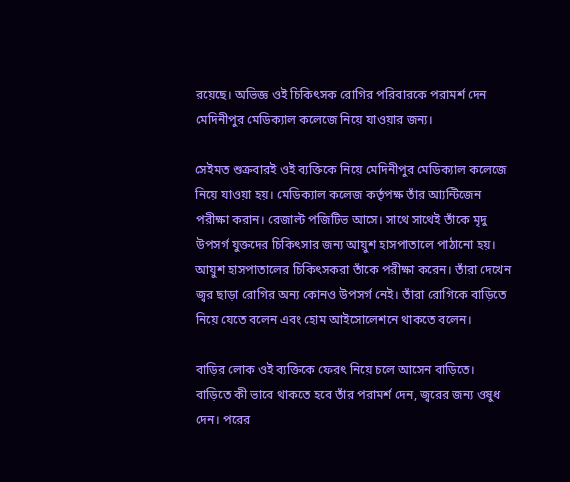রয়েছে। অভিজ্ঞ ওই চিকিৎসক রোগির পরিবারকে পরামর্শ দেন মেদিনীপুর মেডিক্যাল কলেজে নিয়ে যাওয়ার জন্য।

সেইমত শুক্রবারই ওই ব্যক্তিকে নিয়ে মেদিনীপুর মেডিক্যাল কলেজে নিয়ে যাওয়া হয়। মেডিক্যাল কলেজ কর্তৃপক্ষ তাঁর আ্যন্টিজেন পরীক্ষা করান। রেজাল্ট পজিটিভ আসে। সাথে সাথেই তাঁকে মৃদু উপসর্গ যুক্তদের চিকিৎসার জন্য আয়ুশ হাসপাতালে পাঠানো হয়। আয়ুশ হাসপাতালের চিকিৎসকরা তাঁকে পরীক্ষা করেন। তাঁরা দেখেন জ্বর ছাড়া রোগির অন্য কোনও উপসর্গ নেই। তাঁরা রোগিকে বাড়িতে নিয়ে যেতে বলেন এবং হোম আইসোলেশনে থাকতে বলেন।

বাড়ির লোক ওই ব্যক্তিকে ফেরৎ নিয়ে চলে আসেন বাড়িতে। বাড়িতে কী ভাবে থাকতে হবে তাঁর পরামর্শ দেন, জ্বরের জন্য ওষুধ দেন। পরের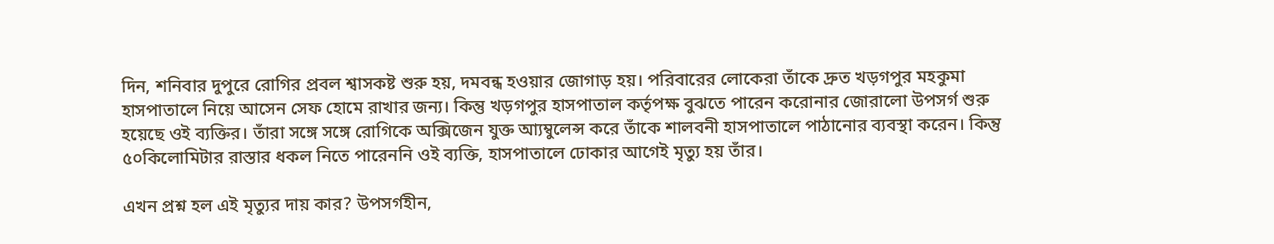দিন, শনিবার দুপুরে রোগির প্রবল শ্বাসকষ্ট শুরু হয়, দমবন্ধ হওয়ার জোগাড় হয়। পরিবারের লোকেরা তাঁকে দ্রুত খড়গপুর মহকুমা হাসপাতালে নিয়ে আসেন সেফ হোমে রাখার জন্য। কিন্তু খড়গপুর হাসপাতাল কর্তৃপক্ষ বুঝতে পারেন করোনার জোরালো উপসর্গ শুরু হয়েছে ওই ব্যক্তির। তাঁরা সঙ্গে সঙ্গে রোগিকে অক্সিজেন যুক্ত আ্যম্বুলেন্স করে তাঁকে শালবনী হাসপাতালে পাঠানোর ব্যবস্থা করেন। কিন্তু ৫০কিলোমিটার রাস্তার ধকল নিতে পারেননি ওই ব্যক্তি, হাসপাতালে ঢোকার আগেই মৃত্যু হয় তাঁর।

এখন প্রশ্ন হল এই মৃত্যুর দায় কার? উপসর্গহীন,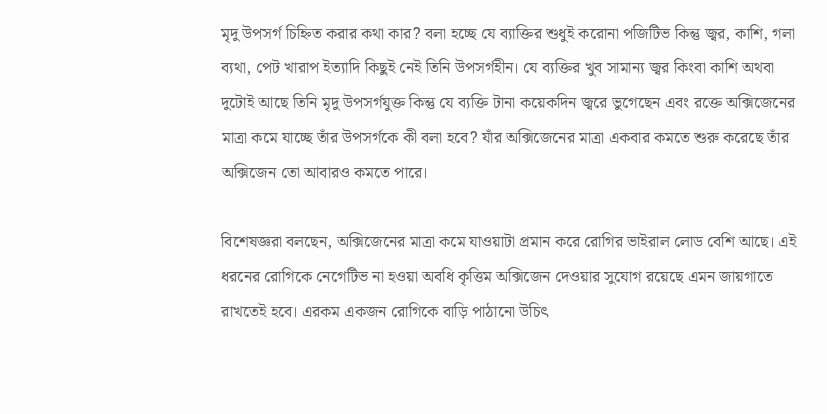মৃদু উপসর্গ চিহ্নিত করার কথা কার? বলা হচ্ছে যে ব্যাক্তির শুধুই করোনা পজিটিভ কিন্তু জ্বর, কাশি, গলা ব্যথা, পেট খারাপ ইত্যাদি কিছুই নেই তিনি উপসর্গহীন। যে ব্যক্তির খুব সামান্য জ্বর কিংবা কাশি অথবা দুটোই আছে তিনি মৃদু উপসর্গযুক্ত কিন্তু যে ব্যক্তি টানা কয়েকদিন জ্বরে ভুগেছেন এবং রক্তে অক্সিজেনের মাত্রা কমে যাচ্ছে তাঁর উপসর্গকে কী বলা হবে? যাঁর অক্সিজেনের মাত্রা একবার কমতে শুরু করেছে তাঁর অক্সিজেন তো আবারও কমতে পারে।

বিশেষজ্ঞরা বলছেন, অক্সিজেনের মাত্রা কমে যাওয়াটা প্রমান করে রোগির ভাইরাল লোড বেশি আছে। এই ধরনের রোগিকে নেগেটিভ না হওয়া অবধি কৃত্তিম অক্সিজেন দেওয়ার সুযোগ রয়েছে এমন জায়গাতে রাখতেই হবে। এরকম একজন রোগিকে বাড়ি পাঠানো উচিৎ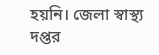হয়নি। জেলা স্বাস্থ্য দপ্তর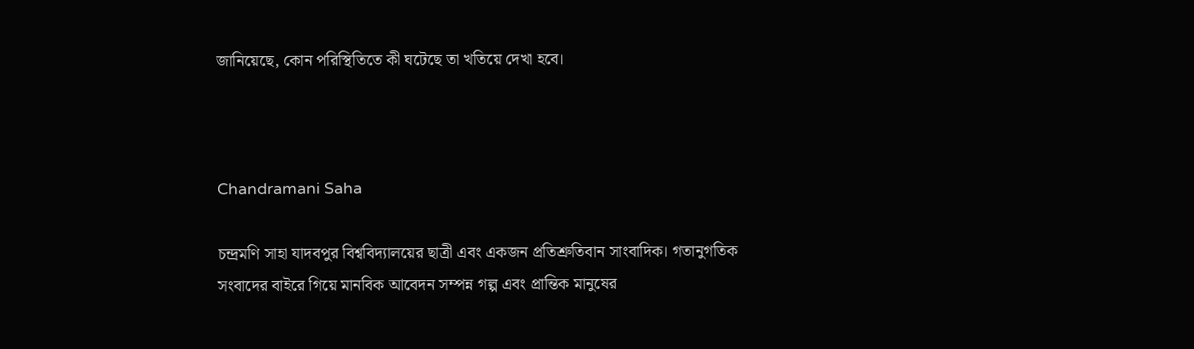জানিয়েছে, কোন পরিস্থিতিতে কী ঘটেছে তা খতিয়ে দেখা হবে।



Chandramani Saha

চন্দ্রমণি সাহা যাদবপুর বিশ্ববিদ্যালয়ের ছাত্রী এবং একজন প্রতিশ্রুতিবান সাংবাদিক। গতানুগতিক সংবাদের বাইরে গিয়ে মানবিক আবেদন সম্পন্ন গল্প এবং প্রান্তিক মানুষের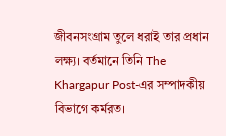জীবনসংগ্রাম তুলে ধরাই তার প্রধান লক্ষ্য। বর্তমানে তিনি The Khargapur Post-এর সম্পাদকীয় বিভাগে কর্মরত।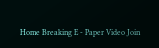Home Breaking E - Paper Video Join